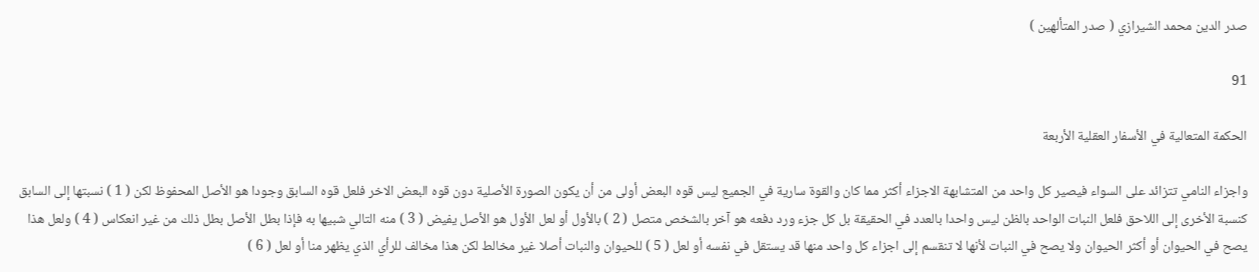صدر الدين محمد الشيرازي ( صدر المتألهين )

91

الحكمة المتعالية في الأسفار العقلية الأربعة

واجزاء النامي تتزائد على السواء فيصير كل واحد من المتشابهة الاجزاء أكثر مما كان والقوة سارية في الجميع ليس قوه البعض أولى من أن يكون الصورة الأصلية دون قوه البعض الاخر فلعل قوه السابق وجودا هو الأصل المحفوظ لكن ( 1 ) نسبتها إلى السابق كنسبة الأخرى إلى اللاحق فلعل النبات الواحد بالظن ليس واحدا بالعدد في الحقيقة بل كل جزء ورد دفعه هو آخر بالشخص متصل ( 2 ) بالأول أو لعل الأول هو الأصل يفيض ( 3 ) منه التالي شبيها به فإذا بطل الأصل بطل ذلك من غير انعكاس ( 4 ) ولعل هذا يصح في الحيوان أو أكثر الحيوان ولا يصح في النبات لأنها لا تنقسم إلى اجزاء كل واحد منها قد يستقل في نفسه أو لعل ( 5 ) للحيوان والنبات أصلا غير مخالط لكن هذا مخالف للرأي الذي يظهر منا أو لعل ( 6 )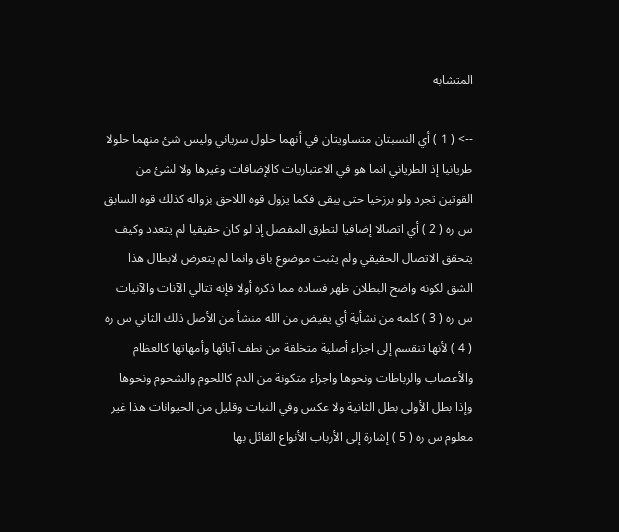المتشابه

--> ( 1 ) أي النسبتان متساويتان في أنهما حلول سرياني وليس شئ منهما حلولا طريانيا إذ الطرياني انما هو في الاعتباريات كالإضافات وغيرها ولا لشئ من القوتين تجرد ولو برزخيا حتى يبقى فكما يزول قوه اللاحق بزواله كذلك قوه السابق س ره ( 2 ) أي اتصالا إضافيا لتطرق المفصل إذ لو كان حقيقيا لم يتعدد وكيف يتحقق الاتصال الحقيقي ولم يثبت موضوع باق وانما لم يتعرض لابطال هذا الشق لكونه واضح البطلان ظهر فساده مما ذكره أولا فإنه تتالي الآنات والآنيات س ره ( 3 ) كلمه من نشأية أي يفيض من الله منشأ من الأصل ذلك الثاني س ره ( 4 ) لأنها تنقسم إلى اجزاء أصلية متخلقة من نطف آبائها وأمهاتها كالعظام والأعصاب والرباطات ونحوها واجزاء متكونة من الدم كاللحوم والشحوم ونحوها وإذا بطل الأولى بطل الثانية ولا عكس وفي النبات وقليل من الحيوانات هذا غير معلوم س ره ( 5 ) إشارة إلى الأرباب الأنواع القائل بها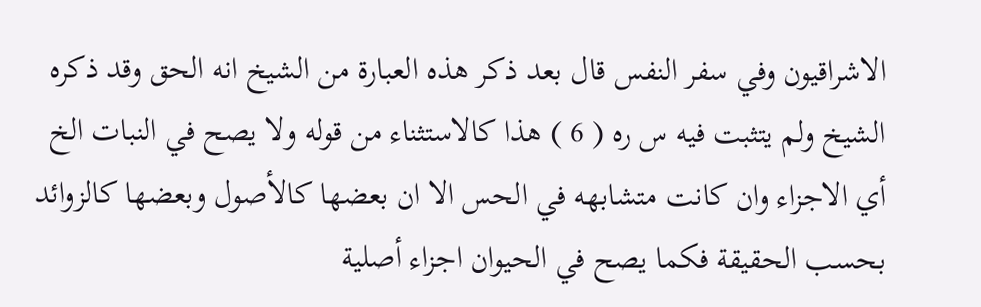الاشراقيون وفي سفر النفس قال بعد ذكر هذه العبارة من الشيخ انه الحق وقد ذكره الشيخ ولم يتثبت فيه س ره ( 6 ) هذا كالاستثناء من قوله ولا يصح في النبات الخ أي الاجزاء وان كانت متشابهه في الحس الا ان بعضها كالأصول وبعضها كالزوائد بحسب الحقيقة فكما يصح في الحيوان اجزاء أصلية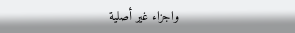واجزاء غير أصلية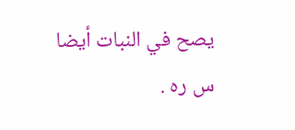يصح في النبات أيضا س ره .